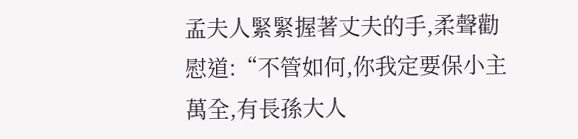孟夫人緊緊握著丈夫的手,柔聲勸慰道:“不管如何,你我定要保小主萬全,有長孫大人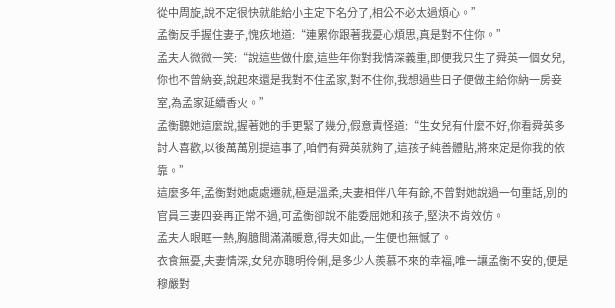從中周旋,說不定很快就能給小主定下名分了,相公不必太過煩心。”
孟衡反手握住妻子,愧疚地道:“連累你跟著我憂心煩思,真是對不住你。”
孟夫人微微一笑:“說這些做什麼,這些年你對我情深義重,即便我只生了舜英一個女兒,你也不曾納妾,說起來還是我對不住孟家,對不住你,我想過些日子便做主給你納一房妾室,為孟家延續香火。”
孟衡聽她這麼說,握著她的手更緊了幾分,假意責怪道:“生女兒有什麼不好,你看舜英多討人喜歡,以後萬萬別提這事了,咱們有舜英就夠了,這孩子純善體貼,將來定是你我的依靠。”
這麼多年,孟衡對她處處遷就,極是溫柔,夫妻相伴八年有餘,不曾對她說過一句重話,別的官員三妻四妾再正常不過,可孟衡卻說不能委屈她和孩子,堅決不肯效仿。
孟夫人眼眶一熱,胸臆間滿滿暖意,得夫如此,一生便也無憾了。
衣食無憂,夫妻情深,女兒亦聰明伶俐,是多少人羨慕不來的幸福,唯一讓孟衡不安的,便是穆嚴對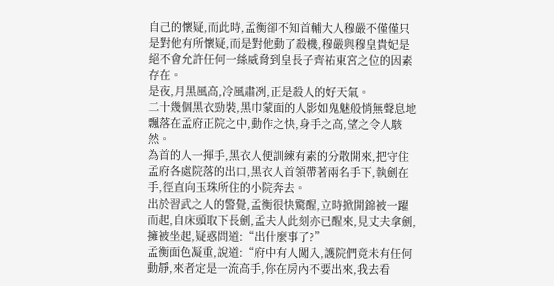自己的懷疑,而此時,孟衡卻不知首輔大人穆嚴不僅僅只是對他有所懷疑,而是對他動了殺機,穆嚴與穆皇貴妃是絕不會允許任何一絲威脅到皇長子齊祐東宮之位的因素存在。
是夜,月黑風高,冷風肅冽,正是殺人的好天氣。
二十幾個黑衣勁裝,黑巾蒙面的人影如鬼魅般悄無聲息地飄落在孟府正院之中,動作之快,身手之高,望之令人駭然。
為首的人一揮手,黑衣人便訓練有素的分散開來,把守住孟府各處院落的出口,黑衣人首領帶著兩名手下,執劍在手,徑直向玉珠所住的小院奔去。
出於習武之人的警覺,孟衡很快驚醒,立時掀開錦被一躍而起,自床頭取下長劍,孟夫人此刻亦已醒來,見丈夫拿劍,擁被坐起,疑惑問道:“出什麼事了?”
孟衡面色凝重,說道:“府中有人闖入,護院們竟未有任何動靜,來者定是一流高手,你在房內不要出來,我去看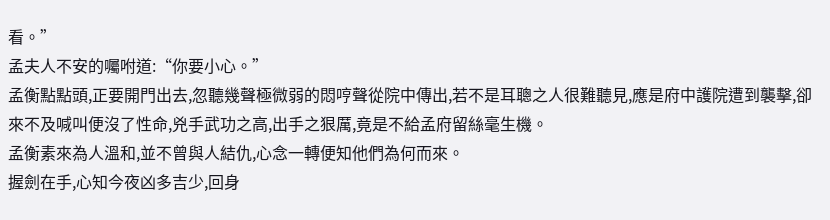看。”
孟夫人不安的囑咐道:“你要小心。”
孟衡點點頭,正要開門出去,忽聽幾聲極微弱的悶哼聲從院中傳出,若不是耳聰之人很難聽見,應是府中護院遭到襲擊,卻來不及喊叫便沒了性命,兇手武功之高,出手之狠厲,竟是不給孟府留絲毫生機。
孟衡素來為人溫和,並不曾與人結仇,心念一轉便知他們為何而來。
握劍在手,心知今夜凶多吉少,回身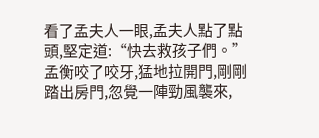看了孟夫人一眼,孟夫人點了點頭,堅定道:“快去救孩子們。”
孟衡咬了咬牙,猛地拉開門,剛剛踏出房門,忽覺一陣勁風襲來,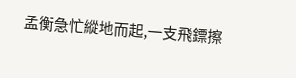孟衡急忙縱地而起,一支飛鏢擦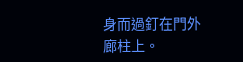身而過釘在門外廊柱上。